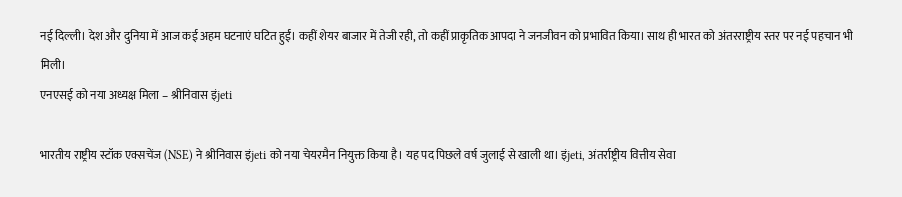नई दिल्ली। देश और दुनिया में आज कई अहम घटनाएं घटित हुईं। कहीं शेयर बाजार में तेजी रही, तो कहीं प्राकृतिक आपदा ने जनजीवन को प्रभावित किया। साथ ही भारत को अंतरराष्ट्रीय स्तर पर नई पहचान भी मिली।
एनएसई को नया अध्यक्ष मिला – श्रीनिवास इंjeti

भारतीय राष्ट्रीय स्टॉक एक्सचेंज (NSE) ने श्रीनिवास इंjeti को नया चेयरमैन नियुक्त किया है। यह पद पिछले वर्ष जुलाई से खाली था। इंjeti, अंतर्राष्ट्रीय वित्तीय सेवा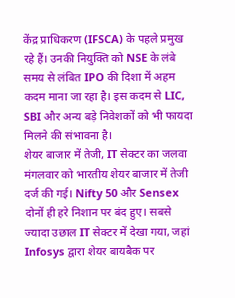केंद्र प्राधिकरण (IFSCA) के पहले प्रमुख रहे हैं। उनकी नियुक्ति को NSE के लंबे समय से लंबित IPO की दिशा में अहम कदम माना जा रहा है। इस कदम से LIC, SBI और अन्य बड़े निवेशकों को भी फायदा मिलने की संभावना है।
शेयर बाजार में तेजी, IT सेक्टर का जलवा
मंगलवार को भारतीय शेयर बाजार में तेजी दर्ज की गई। Nifty 50 और Sensex दोनों ही हरे निशान पर बंद हुए। सबसे ज्यादा उछाल IT सेक्टर में देखा गया, जहां Infosys द्वारा शेयर बायबैक पर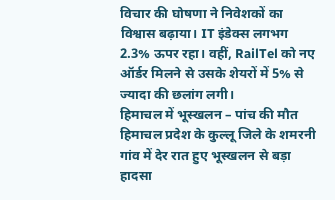विचार की घोषणा ने निवेशकों का विश्वास बढ़ाया। IT इंडेक्स लगभग 2.3% ऊपर रहा। वहीं, RailTel को नए ऑर्डर मिलने से उसके शेयरों में 5% से ज्यादा की छलांग लगी।
हिमाचल में भूस्खलन – पांच की मौत
हिमाचल प्रदेश के कुल्लू जिले के शमरनी गांव में देर रात हुए भूस्खलन से बड़ा हादसा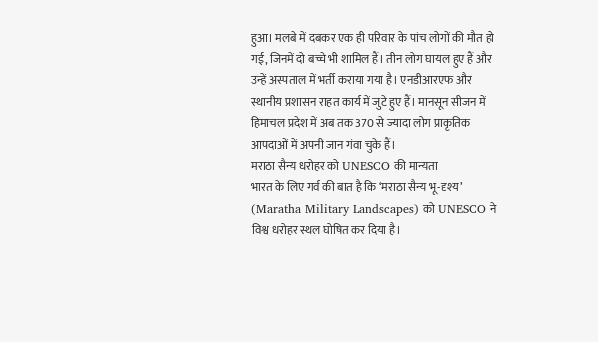हुआ। मलबे में दबकर एक ही परिवार के पांच लोगों की मौत हो गई, जिनमें दो बच्चे भी शामिल हैं। तीन लोग घायल हुए हैं और उन्हें अस्पताल में भर्ती कराया गया है। एनडीआरएफ और स्थानीय प्रशासन राहत कार्य में जुटे हुए हैं। मानसून सीजन में हिमाचल प्रदेश में अब तक 370 से ज्यादा लोग प्राकृतिक आपदाओं में अपनी जान गंवा चुके हैं।
मराठा सैन्य धरोहर को UNESCO की मान्यता
भारत के लिए गर्व की बात है कि ‘मराठा सैन्य भू-दृश्य’ (Maratha Military Landscapes) को UNESCO ने विश्व धरोहर स्थल घोषित कर दिया है।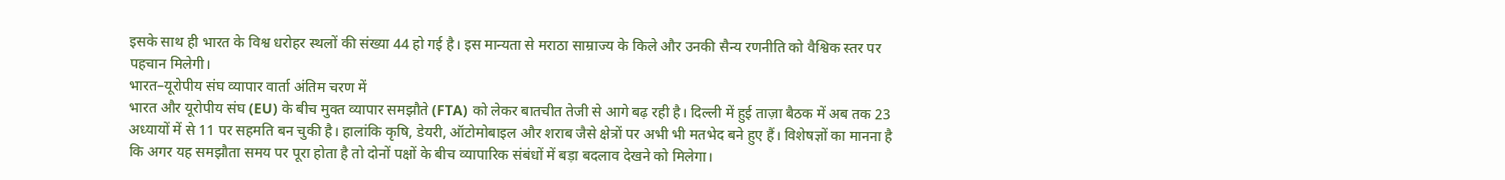इसके साथ ही भारत के विश्व धरोहर स्थलों की संख्या 44 हो गई है। इस मान्यता से मराठा साम्राज्य के किले और उनकी सैन्य रणनीति को वैश्विक स्तर पर पहचान मिलेगी।
भारत–यूरोपीय संघ व्यापार वार्ता अंतिम चरण में
भारत और यूरोपीय संघ (EU) के बीच मुक्त व्यापार समझौते (FTA) को लेकर बातचीत तेजी से आगे बढ़ रही है। दिल्ली में हुई ताज़ा बैठक में अब तक 23 अध्यायों में से 11 पर सहमति बन चुकी है। हालांकि कृषि, डेयरी, ऑटोमोबाइल और शराब जैसे क्षेत्रों पर अभी भी मतभेद बने हुए हैं। विशेषज्ञों का मानना है कि अगर यह समझौता समय पर पूरा होता है तो दोनों पक्षों के बीच व्यापारिक संबंधों में बड़ा बदलाव देखने को मिलेगा।